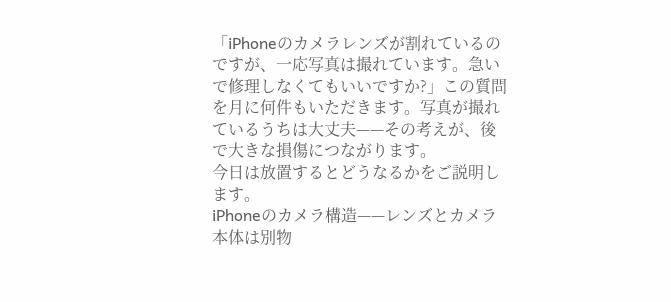「iPhoneのカメラレンズが割れているのですが、一応写真は撮れています。急いで修理しなくてもいいですか?」この質問を月に何件もいただきます。写真が撮れているうちは大丈夫——その考えが、後で大きな損傷につながります。
今日は放置するとどうなるかをご説明します。
iPhoneのカメラ構造——レンズとカメラ本体は別物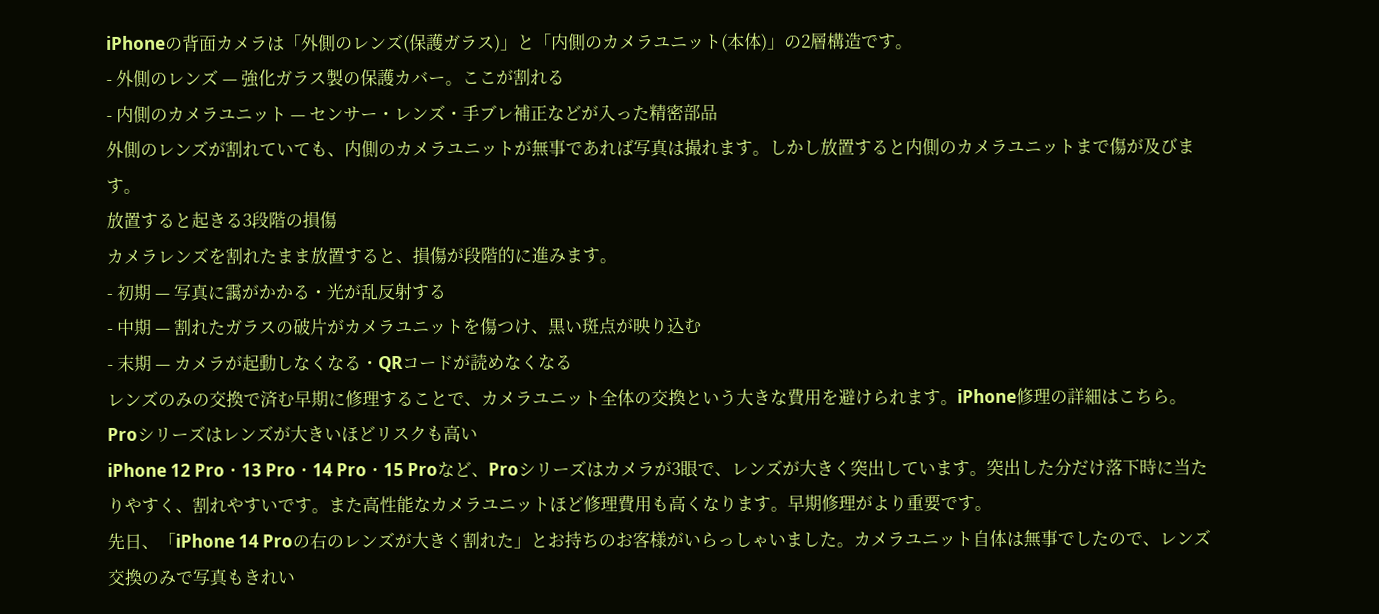iPhoneの背面カメラは「外側のレンズ(保護ガラス)」と「内側のカメラユニット(本体)」の2層構造です。
- 外側のレンズ — 強化ガラス製の保護カバー。ここが割れる
- 内側のカメラユニット — センサー・レンズ・手ブレ補正などが入った精密部品
外側のレンズが割れていても、内側のカメラユニットが無事であれば写真は撮れます。しかし放置すると内側のカメラユニットまで傷が及びます。
放置すると起きる3段階の損傷
カメラレンズを割れたまま放置すると、損傷が段階的に進みます。
- 初期 — 写真に靄がかかる・光が乱反射する
- 中期 — 割れたガラスの破片がカメラユニットを傷つけ、黒い斑点が映り込む
- 末期 — カメラが起動しなくなる・QRコードが読めなくなる
レンズのみの交換で済む早期に修理することで、カメラユニット全体の交換という大きな費用を避けられます。iPhone修理の詳細はこちら。
Proシリーズはレンズが大きいほどリスクも高い
iPhone 12 Pro・13 Pro・14 Pro・15 Proなど、Proシリーズはカメラが3眼で、レンズが大きく突出しています。突出した分だけ落下時に当たりやすく、割れやすいです。また高性能なカメラユニットほど修理費用も高くなります。早期修理がより重要です。
先日、「iPhone 14 Proの右のレンズが大きく割れた」とお持ちのお客様がいらっしゃいました。カメラユニット自体は無事でしたので、レンズ交換のみで写真もきれい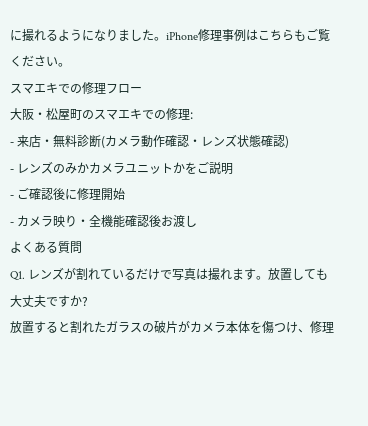に撮れるようになりました。iPhone修理事例はこちらもご覧ください。
スマエキでの修理フロー
大阪・松屋町のスマエキでの修理:
- 来店・無料診断(カメラ動作確認・レンズ状態確認)
- レンズのみかカメラユニットかをご説明
- ご確認後に修理開始
- カメラ映り・全機能確認後お渡し
よくある質問
Q1. レンズが割れているだけで写真は撮れます。放置しても大丈夫ですか?
放置すると割れたガラスの破片がカメラ本体を傷つけ、修理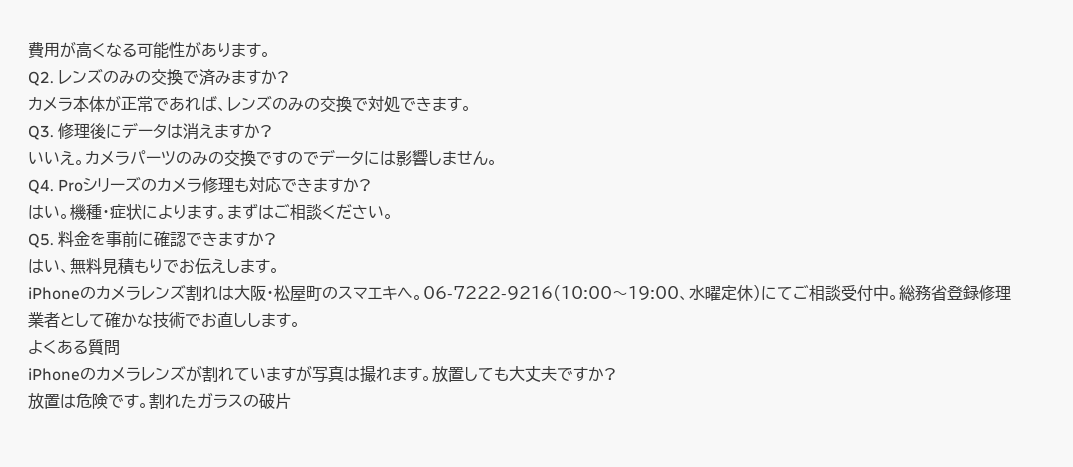費用が高くなる可能性があります。
Q2. レンズのみの交換で済みますか?
カメラ本体が正常であれば、レンズのみの交換で対処できます。
Q3. 修理後にデータは消えますか?
いいえ。カメラパーツのみの交換ですのでデータには影響しません。
Q4. Proシリーズのカメラ修理も対応できますか?
はい。機種・症状によります。まずはご相談ください。
Q5. 料金を事前に確認できますか?
はい、無料見積もりでお伝えします。
iPhoneのカメラレンズ割れは大阪・松屋町のスマエキへ。06-7222-9216(10:00〜19:00、水曜定休)にてご相談受付中。総務省登録修理業者として確かな技術でお直しします。
よくある質問
iPhoneのカメラレンズが割れていますが写真は撮れます。放置しても大丈夫ですか?
放置は危険です。割れたガラスの破片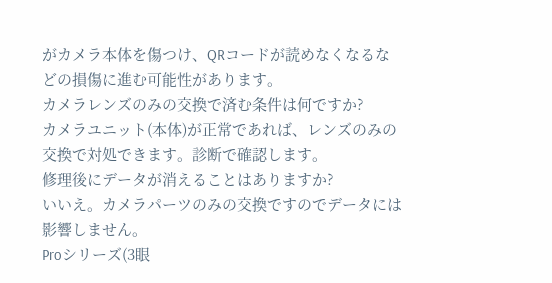がカメラ本体を傷つけ、QRコードが読めなくなるなどの損傷に進む可能性があります。
カメラレンズのみの交換で済む条件は何ですか?
カメラユニット(本体)が正常であれば、レンズのみの交換で対処できます。診断で確認します。
修理後にデータが消えることはありますか?
いいえ。カメラパーツのみの交換ですのでデータには影響しません。
Proシリーズ(3眼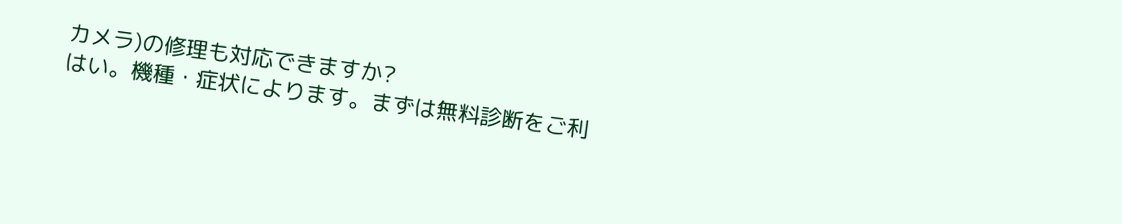カメラ)の修理も対応できますか?
はい。機種・症状によります。まずは無料診断をご利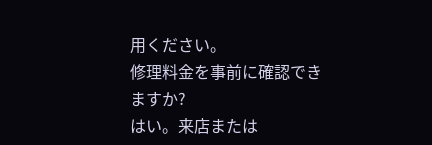用ください。
修理料金を事前に確認できますか?
はい。来店または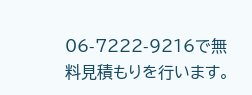06-7222-9216で無料見積もりを行います。